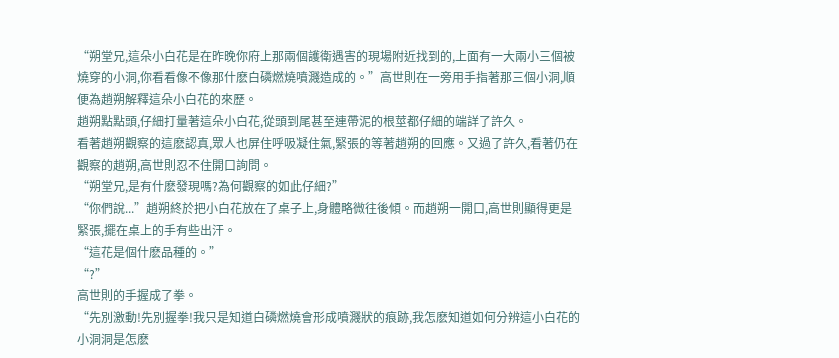“朔堂兄,這朵小白花是在昨晚你府上那兩個護衛遇害的現場附近找到的,上面有一大兩小三個被燒穿的小洞,你看看像不像那什麽白磷燃燒噴濺造成的。”高世則在一旁用手指著那三個小洞,順便為趙朔解釋這朵小白花的來歷。
趙朔點點頭,仔細打量著這朵小白花,從頭到尾甚至連帶泥的根莖都仔細的端詳了許久。
看著趙朔觀察的這麽認真,眾人也屏住呼吸凝住氣,緊張的等著趙朔的回應。又過了許久,看著仍在觀察的趙朔,高世則忍不住開口詢問。
“朔堂兄,是有什麽發現嗎?為何觀察的如此仔細?”
“你們說...”趙朔終於把小白花放在了桌子上,身體略微往後傾。而趙朔一開口,高世則顯得更是緊張,擺在桌上的手有些出汗。
“這花是個什麽品種的。”
“?”
高世則的手握成了拳。
“先別激動!先別握拳!我只是知道白磷燃燒會形成噴濺狀的痕跡,我怎麽知道如何分辨這小白花的小洞洞是怎麽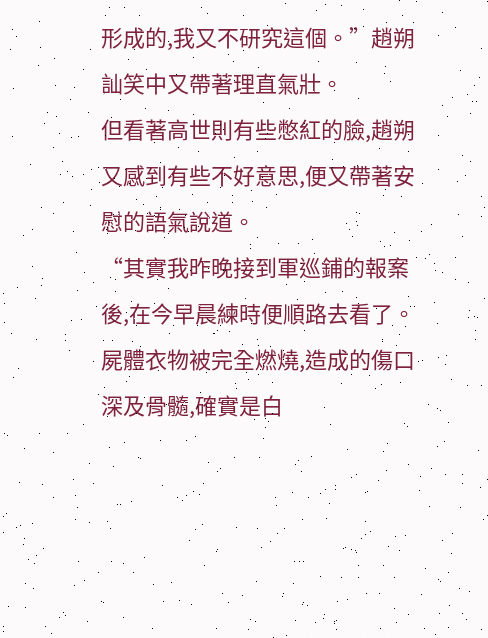形成的,我又不研究這個。”趙朔訕笑中又帶著理直氣壯。
但看著高世則有些憋紅的臉,趙朔又感到有些不好意思,便又帶著安慰的語氣說道。
“其實我昨晚接到軍巡鋪的報案後,在今早晨練時便順路去看了。屍體衣物被完全燃燒,造成的傷口深及骨髓,確實是白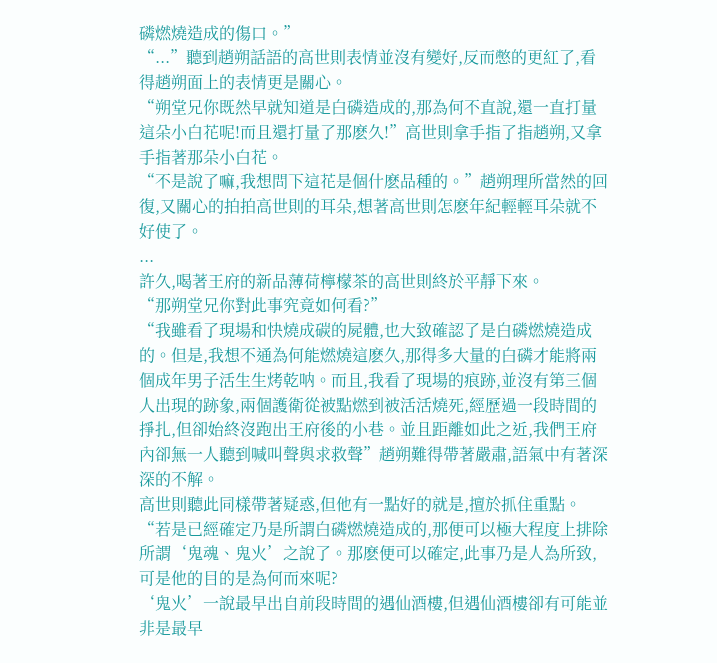磷燃燒造成的傷口。”
“...”聽到趙朔話語的高世則表情並沒有變好,反而憋的更紅了,看得趙朔面上的表情更是關心。
“朔堂兄你既然早就知道是白磷造成的,那為何不直說,還一直打量這朵小白花呢!而且還打量了那麽久!”高世則拿手指了指趙朔,又拿手指著那朵小白花。
“不是說了嘛,我想問下這花是個什麽品種的。”趙朔理所當然的回復,又關心的拍拍高世則的耳朵,想著高世則怎麽年紀輕輕耳朵就不好使了。
...
許久,喝著王府的新品薄荷檸檬茶的高世則終於平靜下來。
“那朔堂兄你對此事究竟如何看?”
“我雖看了現場和快燒成碳的屍體,也大致確認了是白磷燃燒造成的。但是,我想不通為何能燃燒這麽久,那得多大量的白磷才能將兩個成年男子活生生烤乾呐。而且,我看了現場的痕跡,並沒有第三個人出現的跡象,兩個護衛從被點燃到被活活燒死,經歷過一段時間的掙扎,但卻始終沒跑出王府後的小巷。並且距離如此之近,我們王府內卻無一人聽到喊叫聲與求救聲”趙朔難得帶著嚴肅,語氣中有著深深的不解。
高世則聽此同樣帶著疑惑,但他有一點好的就是,擅於抓住重點。
“若是已經確定乃是所謂白磷燃燒造成的,那便可以極大程度上排除所謂‘鬼魂、鬼火’之說了。那麽便可以確定,此事乃是人為所致,可是他的目的是為何而來呢?
‘鬼火’一說最早出自前段時間的遇仙酒樓,但遇仙酒樓卻有可能並非是最早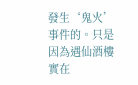發生‘鬼火’事件的。只是因為遇仙酒樓實在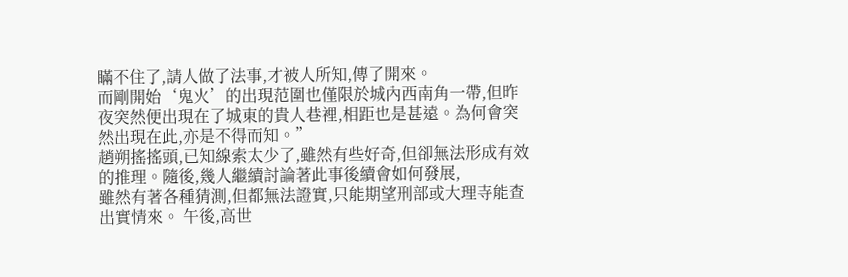瞞不住了,請人做了法事,才被人所知,傳了開來。
而剛開始‘鬼火’的出現范圍也僅限於城內西南角一帶,但昨夜突然便出現在了城東的貴人巷裡,相距也是甚遠。為何會突然出現在此,亦是不得而知。”
趙朔搖搖頭,已知線索太少了,雖然有些好奇,但卻無法形成有效的推理。隨後,幾人繼續討論著此事後續會如何發展,
雖然有著各種猜測,但都無法證實,只能期望刑部或大理寺能查出實情來。 午後,高世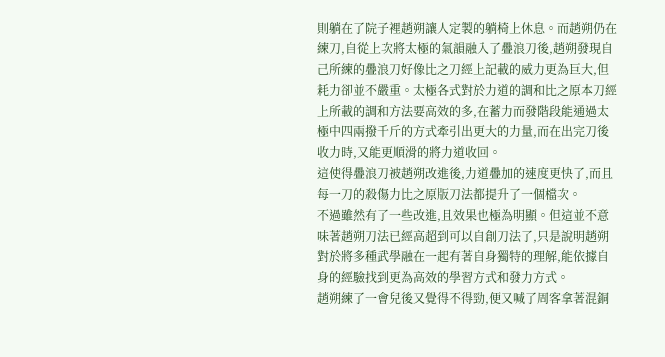則躺在了院子裡趙朔讓人定製的躺椅上休息。而趙朔仍在練刀,自從上次將太極的氣韻融入了疊浪刀後,趙朔發現自己所練的疊浪刀好像比之刀經上記載的威力更為巨大,但耗力卻並不嚴重。太極各式對於力道的調和比之原本刀經上所載的調和方法要高效的多,在蓄力而發階段能通過太極中四兩撥千斤的方式牽引出更大的力量,而在出完刀後收力時,又能更順滑的將力道收回。
這使得疊浪刀被趙朔改進後,力道疊加的速度更快了,而且每一刀的殺傷力比之原版刀法都提升了一個檔次。
不過雖然有了一些改進,且效果也極為明顯。但這並不意味著趙朔刀法已經高超到可以自創刀法了,只是說明趙朔對於將多種武學融在一起有著自身獨特的理解,能依據自身的經驗找到更為高效的學習方式和發力方式。
趙朔練了一會兒後又覺得不得勁,便又喊了周客拿著混銅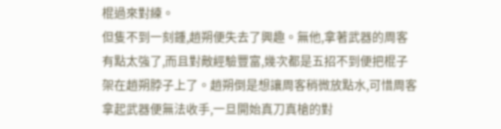棍過來對練。
但隻不到一刻鍾,趙朔便失去了興趣。無他,拿著武器的周客有點太強了,而且對敵經驗豐富,幾次都是五招不到便把棍子架在趙朔脖子上了。趙朔倒是想讓周客稍微放點水,可惜周客拿起武器便無法收手,一旦開始真刀真槍的對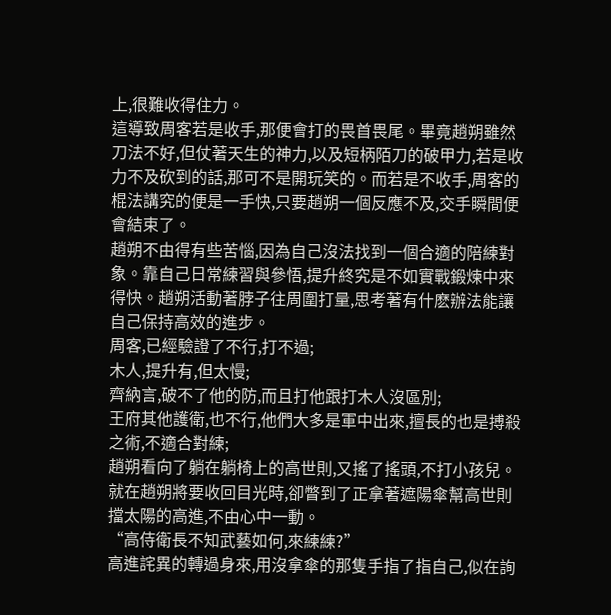上,很難收得住力。
這導致周客若是收手,那便會打的畏首畏尾。畢竟趙朔雖然刀法不好,但仗著天生的神力,以及短柄陌刀的破甲力,若是收力不及砍到的話,那可不是開玩笑的。而若是不收手,周客的棍法講究的便是一手快,只要趙朔一個反應不及,交手瞬間便會結束了。
趙朔不由得有些苦惱,因為自己沒法找到一個合適的陪練對象。靠自己日常練習與參悟,提升終究是不如實戰鍛煉中來得快。趙朔活動著脖子往周圍打量,思考著有什麽辦法能讓自己保持高效的進步。
周客,已經驗證了不行,打不過;
木人,提升有,但太慢;
齊納言,破不了他的防,而且打他跟打木人沒區別;
王府其他護衛,也不行,他們大多是軍中出來,擅長的也是搏殺之術,不適合對練;
趙朔看向了躺在躺椅上的高世則,又搖了搖頭,不打小孩兒。就在趙朔將要收回目光時,卻瞥到了正拿著遮陽傘幫高世則擋太陽的高進,不由心中一動。
“高侍衛長不知武藝如何,來練練?”
高進詫異的轉過身來,用沒拿傘的那隻手指了指自己,似在詢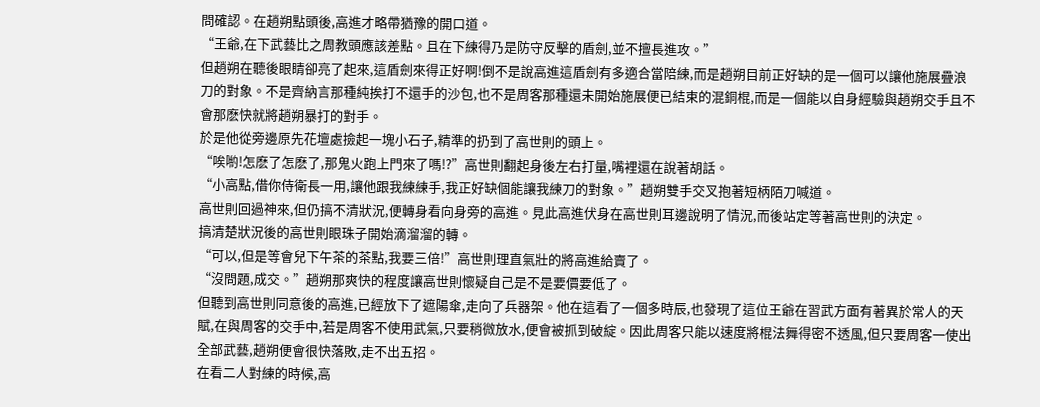問確認。在趙朔點頭後,高進才略帶猶豫的開口道。
“王爺,在下武藝比之周教頭應該差點。且在下練得乃是防守反擊的盾劍,並不擅長進攻。”
但趙朔在聽後眼睛卻亮了起來,這盾劍來得正好啊!倒不是說高進這盾劍有多適合當陪練,而是趙朔目前正好缺的是一個可以讓他施展疊浪刀的對象。不是齊納言那種純挨打不還手的沙包,也不是周客那種還未開始施展便已結束的混銅棍,而是一個能以自身經驗與趙朔交手且不會那麽快就將趙朔暴打的對手。
於是他從旁邊原先花壇處撿起一塊小石子,精準的扔到了高世則的頭上。
“唉喲!怎麽了怎麽了,那鬼火跑上門來了嗎!?”高世則翻起身後左右打量,嘴裡還在說著胡話。
“小高點,借你侍衛長一用,讓他跟我練練手,我正好缺個能讓我練刀的對象。”趙朔雙手交叉抱著短柄陌刀喊道。
高世則回過神來,但仍搞不清狀況,便轉身看向身旁的高進。見此高進伏身在高世則耳邊說明了情況,而後站定等著高世則的決定。
搞清楚狀況後的高世則眼珠子開始滴溜溜的轉。
“可以,但是等會兒下午茶的茶點,我要三倍!”高世則理直氣壯的將高進給賣了。
“沒問題,成交。”趙朔那爽快的程度讓高世則懷疑自己是不是要價要低了。
但聽到高世則同意後的高進,已經放下了遮陽傘,走向了兵器架。他在這看了一個多時辰,也發現了這位王爺在習武方面有著異於常人的天賦,在與周客的交手中,若是周客不使用武氣,只要稍微放水,便會被抓到破綻。因此周客只能以速度將棍法舞得密不透風,但只要周客一使出全部武藝,趙朔便會很快落敗,走不出五招。
在看二人對練的時候,高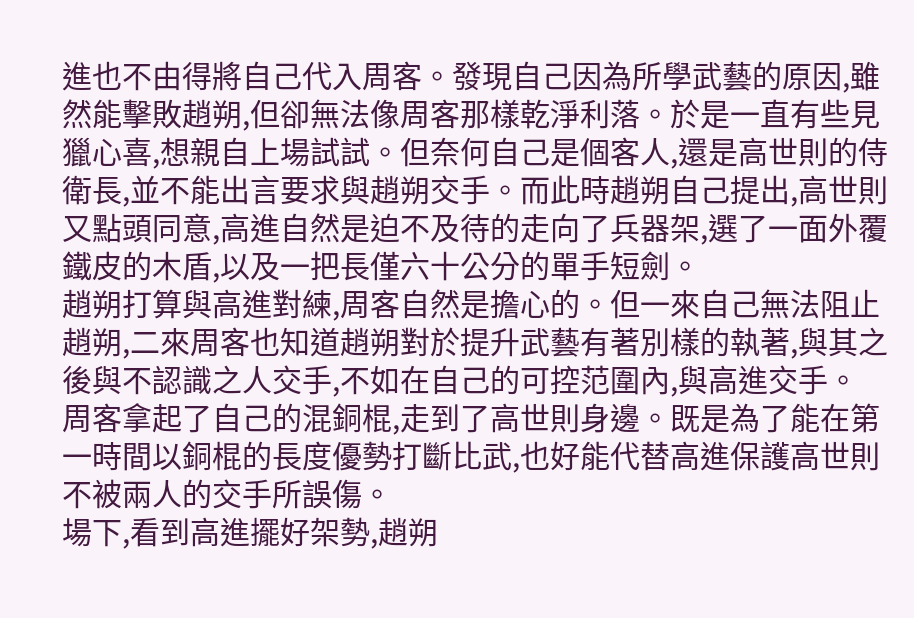進也不由得將自己代入周客。發現自己因為所學武藝的原因,雖然能擊敗趙朔,但卻無法像周客那樣乾淨利落。於是一直有些見獵心喜,想親自上場試試。但奈何自己是個客人,還是高世則的侍衛長,並不能出言要求與趙朔交手。而此時趙朔自己提出,高世則又點頭同意,高進自然是迫不及待的走向了兵器架,選了一面外覆鐵皮的木盾,以及一把長僅六十公分的單手短劍。
趙朔打算與高進對練,周客自然是擔心的。但一來自己無法阻止趙朔,二來周客也知道趙朔對於提升武藝有著別樣的執著,與其之後與不認識之人交手,不如在自己的可控范圍內,與高進交手。
周客拿起了自己的混銅棍,走到了高世則身邊。既是為了能在第一時間以銅棍的長度優勢打斷比武,也好能代替高進保護高世則不被兩人的交手所誤傷。
場下,看到高進擺好架勢,趙朔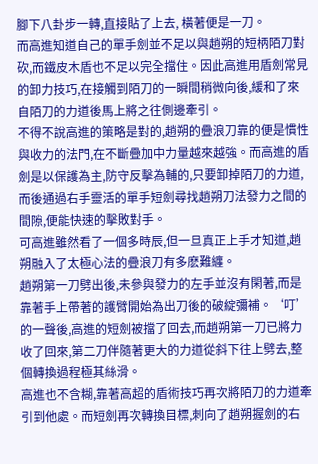腳下八卦步一轉,直接貼了上去, 橫著便是一刀。
而高進知道自己的單手劍並不足以與趙朔的短柄陌刀對砍,而鐵皮木盾也不足以完全擋住。因此高進用盾劍常見的卸力技巧,在接觸到陌刀的一瞬間稍微向後,緩和了來自陌刀的力道後馬上將之往側邊牽引。
不得不說高進的策略是對的,趙朔的疊浪刀靠的便是慣性與收力的法門,在不斷疊加中力量越來越強。而高進的盾劍是以保護為主,防守反擊為輔的,只要卸掉陌刀的力道,而後通過右手靈活的單手短劍尋找趙朔刀法發力之間的間隙,便能快速的擊敗對手。
可高進雖然看了一個多時辰,但一旦真正上手才知道,趙朔融入了太極心法的疊浪刀有多麽難纏。
趙朔第一刀劈出後,未參與發力的左手並沒有閑著,而是靠著手上帶著的護臂開始為出刀後的破綻彌補。‘叮’的一聲後,高進的短劍被擋了回去,而趙朔第一刀已將力收了回來,第二刀伴隨著更大的力道從斜下往上劈去,整個轉換過程極其絲滑。
高進也不含糊,靠著高超的盾術技巧再次將陌刀的力道牽引到他處。而短劍再次轉換目標,刺向了趙朔握劍的右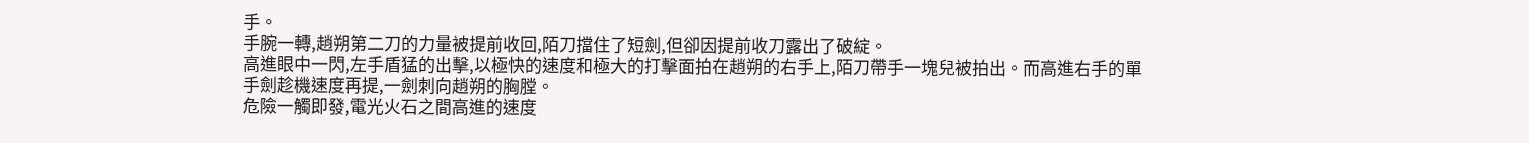手。
手腕一轉,趙朔第二刀的力量被提前收回,陌刀擋住了短劍,但卻因提前收刀露出了破綻。
高進眼中一閃,左手盾猛的出擊,以極快的速度和極大的打擊面拍在趙朔的右手上,陌刀帶手一塊兒被拍出。而高進右手的單手劍趁機速度再提,一劍刺向趙朔的胸膛。
危險一觸即發,電光火石之間高進的速度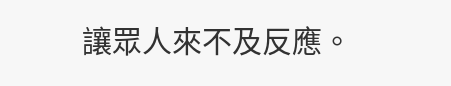讓眾人來不及反應。